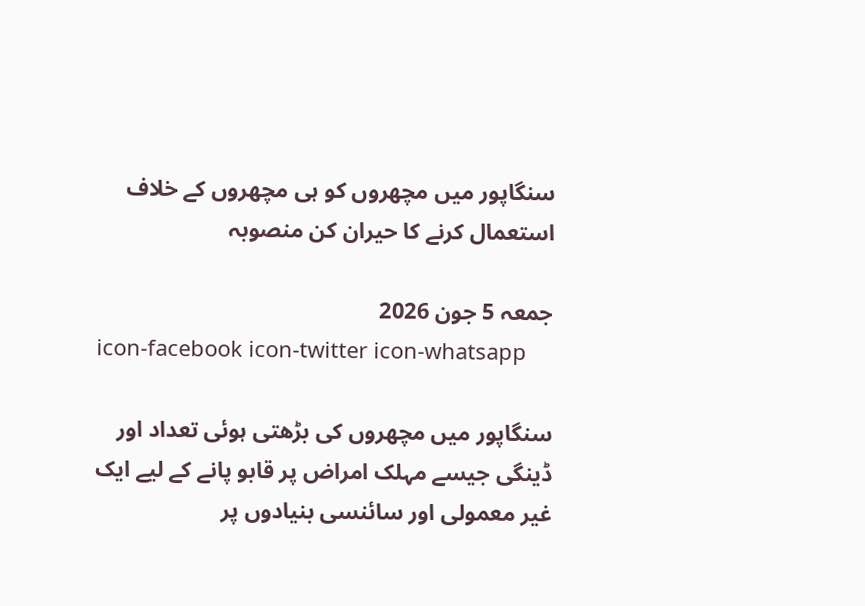سنگاپور میں مچھروں کو ہی مچھروں کے خلاف استعمال کرنے کا حیران کن منصوبہ

جمعہ 5 جون 2026
icon-facebook icon-twitter icon-whatsapp

سنگاپور میں مچھروں کی بڑھتی ہوئی تعداد اور ڈینگی جیسے مہلک امراض پر قابو پانے کے لیے ایک غیر معمولی اور سائنسی بنیادوں پر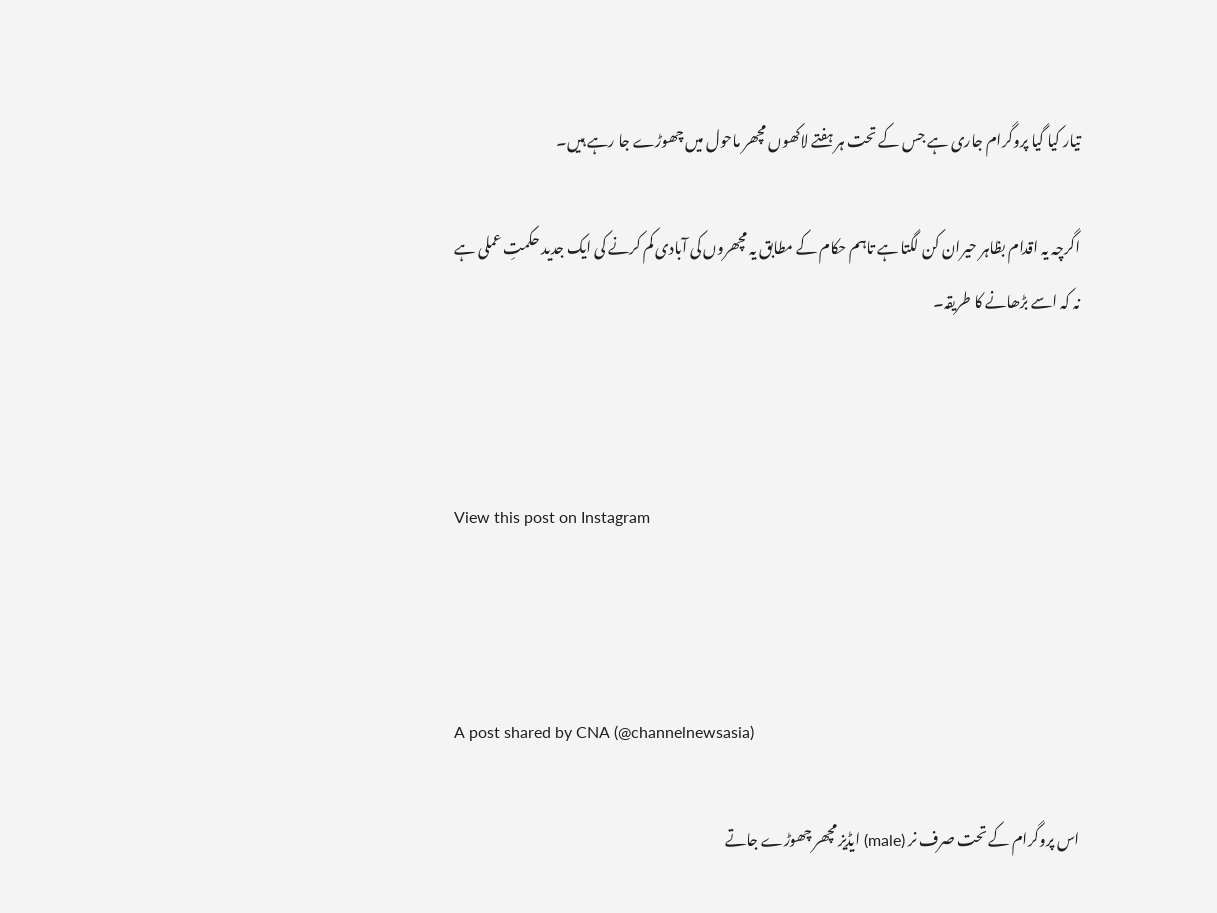تیار کیا گیا پروگرام جاری ہے جس کے تحت ہر ہفتے لاکھوں مچھر ماحول میں چھوڑے جا رہے ہیں۔

اگرچہ یہ اقدام بظاہر حیران کن لگتا ہے تاہم حکام کے مطابق یہ مچھروں کی آبادی کم کرنے کی ایک جدید حکمتِ عملی ہے نہ کہ اسے بڑھانے کا طریقہ۔



View this post on Instagram



A post shared by CNA (@channelnewsasia)

اس پروگرام کے تحت صرف نر (male) ایڈیز مچھر چھوڑے جاتے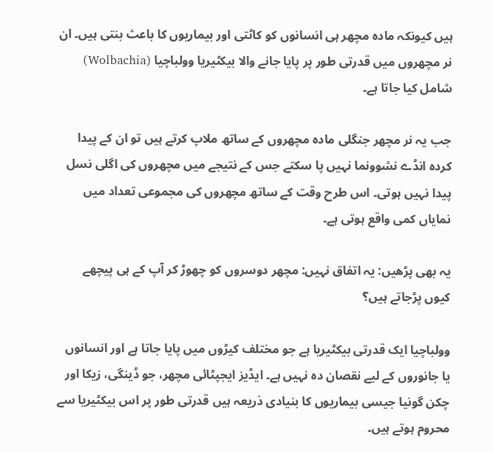ہیں کیونکہ مادہ مچھر ہی انسانوں کو کاٹتی اور بیماریوں کا باعث بنتی ہیں۔ ان نر مچھروں میں قدرتی طور پر پایا جانے والا بیکٹیریا وولباچیا (Wolbachia) شامل کیا جاتا ہے۔

جب یہ نر مچھر جنگلی مادہ مچھروں کے ساتھ ملاپ کرتے ہیں تو ان کے پیدا کردہ انڈے نشوونما نہیں پا سکتے جس کے نتیجے میں مچھروں کی اگلی نسل پیدا نہیں ہوتی۔ اس طرح وقت کے ساتھ مچھروں کی مجموعی تعداد میں نمایاں کمی واقع ہوتی ہے۔

یہ بھی پڑھیں: یہ اتفاق نہیں: مچھر دوسروں کو چھوڑ کر آپ کے ہی پیچھے کیوں پڑجاتے ہیں؟

وولباچیا ایک قدرتی بیکٹیریا ہے جو مختلف کیڑوں میں پایا جاتا ہے اور انسانوں یا جانوروں کے لیے نقصان دہ نہیں ہے۔ ایڈیز ایجپٹائی مچھر، جو ڈینگی، زیکا اور چکن گونیا جیسی بیماریوں کا بنیادی ذریعہ ہیں قدرتی طور پر اس بیکٹیریا سے محروم ہوتے ہیں۔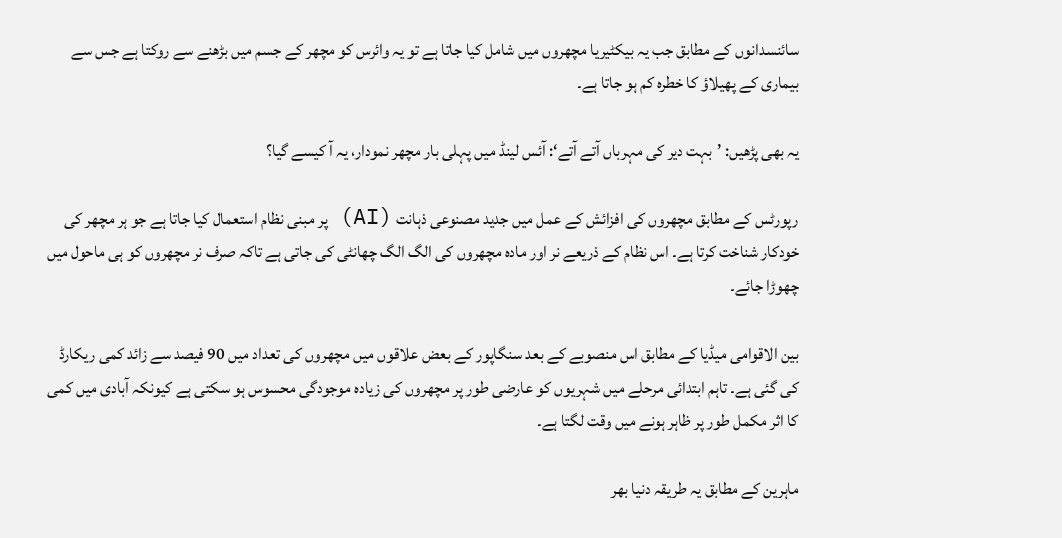سائنسدانوں کے مطابق جب یہ بیکٹیریا مچھروں میں شامل کیا جاتا ہے تو یہ وائرس کو مچھر کے جسم میں بڑھنے سے روکتا ہے جس سے بیماری کے پھیلاؤ کا خطرہ کم ہو جاتا ہے۔

یہ بھی پڑھیں: ’بہت دیر کی مہرباں آتے آتے‘: آئس لینڈ میں پہلی بار مچھر نمودار، یہ آ کیسے گیا؟

رپورٹس کے مطابق مچھروں کی افزائش کے عمل میں جدید مصنوعی ذہانت (AI) پر مبنی نظام استعمال کیا جاتا ہے جو ہر مچھر کی خودکار شناخت کرتا ہے۔ اس نظام کے ذریعے نر اور مادہ مچھروں کی الگ الگ چھانٹی کی جاتی ہے تاکہ صرف نر مچھروں کو ہی ماحول میں چھوڑا جائے۔

بین الاقوامی میڈیا کے مطابق اس منصوبے کے بعد سنگاپور کے بعض علاقوں میں مچھروں کی تعداد میں 90 فیصد سے زائد کمی ریکارڈ کی گئی ہے۔ تاہم ابتدائی مرحلے میں شہریوں کو عارضی طور پر مچھروں کی زیادہ موجودگی محسوس ہو سکتی ہے کیونکہ آبادی میں کمی کا اثر مکمل طور پر ظاہر ہونے میں وقت لگتا ہے۔

ماہرین کے مطابق یہ طریقہ دنیا بھر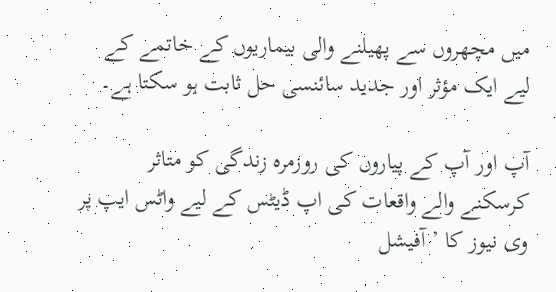میں مچھروں سے پھیلنے والی بیماریوں کے خاتمے کے لیے ایک مؤثر اور جدید سائنسی حل ثابت ہو سکتا ہے۔

آپ اور آپ کے پیاروں کی روزمرہ زندگی کو متاثر کرسکنے والے واقعات کی اپ ڈیٹس کے لیے واٹس ایپ پر وی نیوز کا ’آفیشل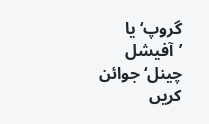گروپ‘ یا ’آفیشل چینل‘ جوائن کریں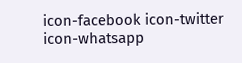icon-facebook icon-twitter icon-whatsapp